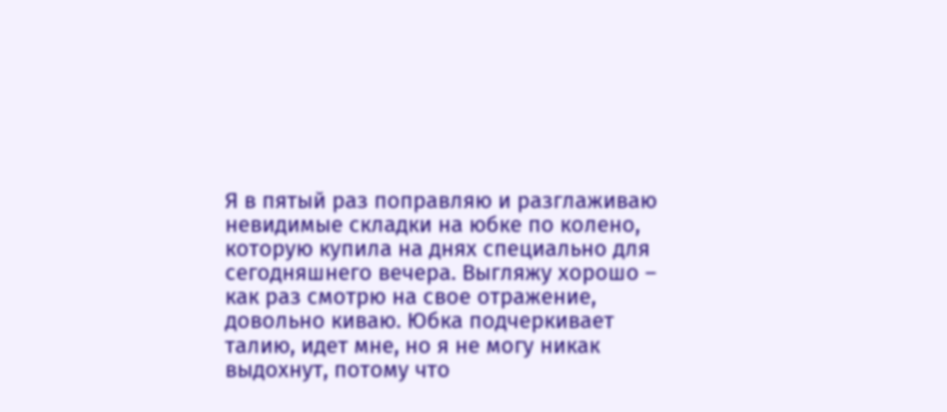Я в пятый раз поправляю и разглаживаю невидимые складки на юбке по колено, которую купила на днях специально для сегодняшнего вечера. Выгляжу хорошо – как раз смотрю на свое отражение, довольно киваю. Юбка подчеркивает талию, идет мне, но я не могу никак выдохнут, потому что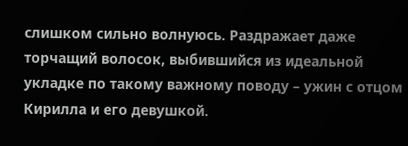слишком сильно волнуюсь. Раздражает даже торчащий волосок, выбившийся из идеальной укладке по такому важному поводу – ужин с отцом Кирилла и его девушкой.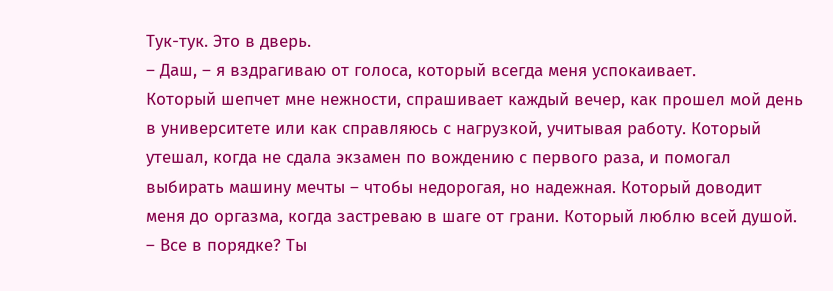Тук-тук. Это в дверь.
– Даш, – я вздрагиваю от голоса, который всегда меня успокаивает.
Который шепчет мне нежности, спрашивает каждый вечер, как прошел мой день в университете или как справляюсь с нагрузкой, учитывая работу. Который утешал, когда не сдала экзамен по вождению с первого раза, и помогал выбирать машину мечты – чтобы недорогая, но надежная. Который доводит меня до оргазма, когда застреваю в шаге от грани. Который люблю всей душой.
– Все в порядке? Ты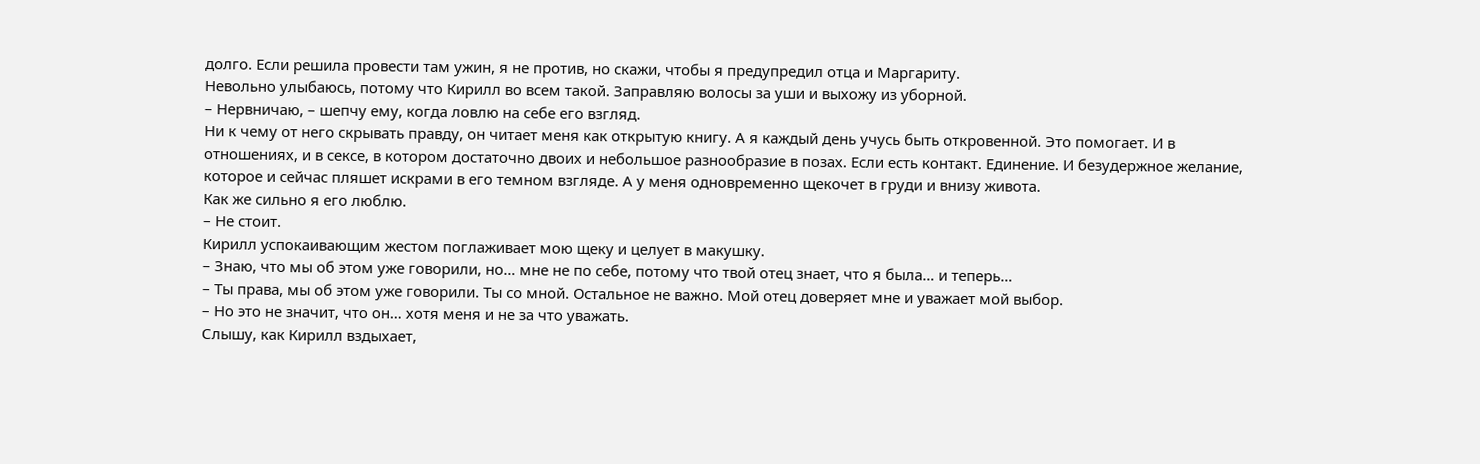долго. Если решила провести там ужин, я не против, но скажи, чтобы я предупредил отца и Маргариту.
Невольно улыбаюсь, потому что Кирилл во всем такой. Заправляю волосы за уши и выхожу из уборной.
– Нервничаю, – шепчу ему, когда ловлю на себе его взгляд.
Ни к чему от него скрывать правду, он читает меня как открытую книгу. А я каждый день учусь быть откровенной. Это помогает. И в отношениях, и в сексе, в котором достаточно двоих и небольшое разнообразие в позах. Если есть контакт. Единение. И безудержное желание, которое и сейчас пляшет искрами в его темном взгляде. А у меня одновременно щекочет в груди и внизу живота.
Как же сильно я его люблю.
– Не стоит.
Кирилл успокаивающим жестом поглаживает мою щеку и целует в макушку.
– Знаю, что мы об этом уже говорили, но… мне не по себе, потому что твой отец знает, что я была… и теперь…
– Ты права, мы об этом уже говорили. Ты со мной. Остальное не важно. Мой отец доверяет мне и уважает мой выбор.
– Но это не значит, что он… хотя меня и не за что уважать.
Слышу, как Кирилл вздыхает,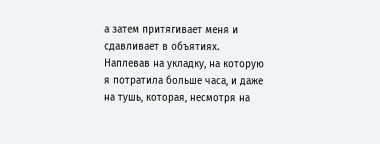а затем притягивает меня и сдавливает в объятиях. Наплевав на укладку, на которую я потратила больше часа, и даже на тушь, которая, несмотря на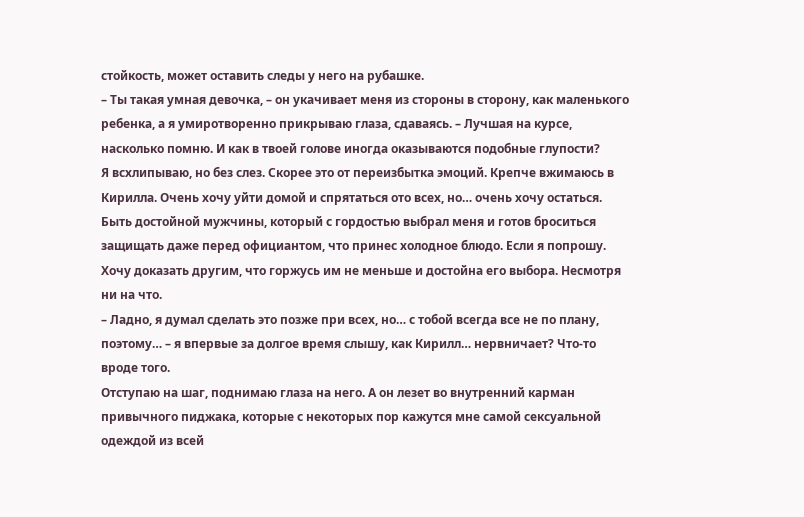стойкость, может оставить следы у него на рубашке.
– Ты такая умная девочка, – он укачивает меня из стороны в сторону, как маленького ребенка, а я умиротворенно прикрываю глаза, сдаваясь. – Лучшая на курсе, насколько помню. И как в твоей голове иногда оказываются подобные глупости?
Я всхлипываю, но без слез. Скорее это от переизбытка эмоций. Крепче вжимаюсь в Кирилла. Очень хочу уйти домой и спрятаться ото всех, но… очень хочу остаться. Быть достойной мужчины, который с гордостью выбрал меня и готов броситься защищать даже перед официантом, что принес холодное блюдо. Если я попрошу. Хочу доказать другим, что горжусь им не меньше и достойна его выбора. Несмотря ни на что.
– Ладно, я думал сделать это позже при всех, но… с тобой всегда все не по плану, поэтому… – я впервые за долгое время слышу, как Кирилл… нервничает? Что-то вроде того.
Отступаю на шаг, поднимаю глаза на него. А он лезет во внутренний карман привычного пиджака, которые с некоторых пор кажутся мне самой сексуальной одеждой из всей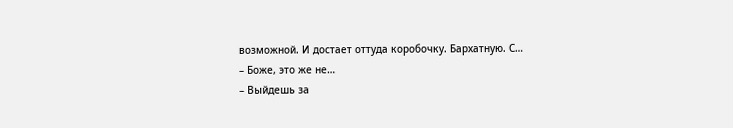возможной. И достает оттуда коробочку. Бархатную. С…
– Боже, это же не…
– Выйдешь за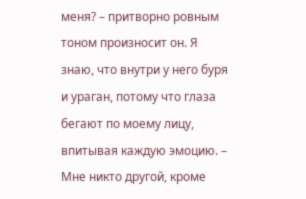меня? – притворно ровным тоном произносит он. Я знаю, что внутри у него буря и ураган, потому что глаза бегают по моему лицу, впитывая каждую эмоцию. – Мне никто другой, кроме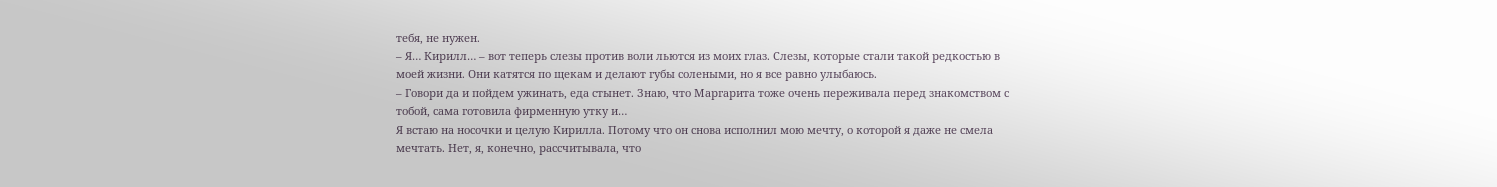тебя, не нужен.
– Я… Кирилл… – вот теперь слезы против воли льются из моих глаз. Слезы, которые стали такой редкостью в моей жизни. Они катятся по щекам и делают губы солеными, но я все равно улыбаюсь.
– Говори да и пойдем ужинать, еда стынет. Знаю, что Маргарита тоже очень переживала перед знакомством с тобой, сама готовила фирменную утку и…
Я встаю на носочки и целую Кирилла. Потому что он снова исполнил мою мечту, о которой я даже не смела мечтать. Нет, я, конечно, рассчитывала, что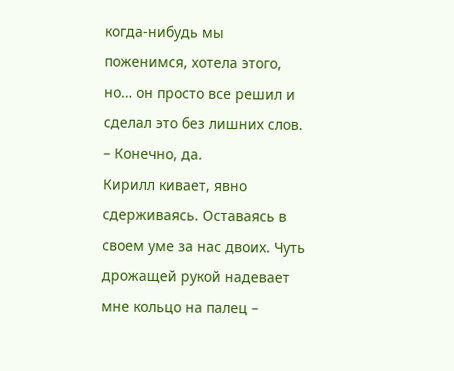когда-нибудь мы поженимся, хотела этого, но… он просто все решил и сделал это без лишних слов.
– Конечно, да.
Кирилл кивает, явно сдерживаясь. Оставаясь в своем уме за нас двоих. Чуть дрожащей рукой надевает мне кольцо на палец –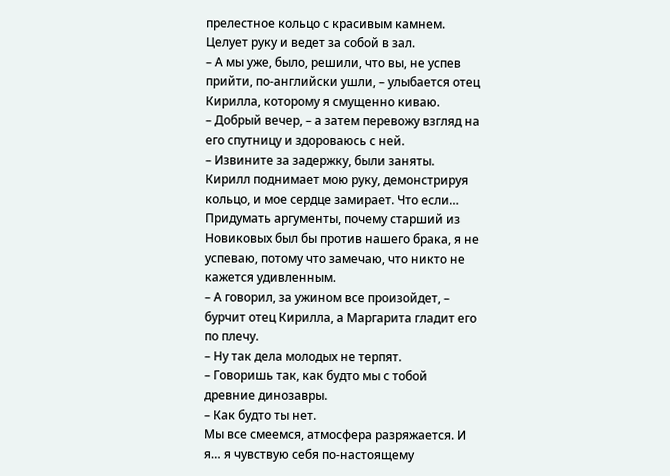прелестное кольцо с красивым камнем. Целует руку и ведет за собой в зал.
– А мы уже, было, решили, что вы, не успев прийти, по-английски ушли, – улыбается отец Кирилла, которому я смущенно киваю.
– Добрый вечер, – а затем перевожу взгляд на его спутницу и здороваюсь с ней.
– Извините за задержку, были заняты.
Кирилл поднимает мою руку, демонстрируя кольцо, и мое сердце замирает. Что если… Придумать аргументы, почему старший из Новиковых был бы против нашего брака, я не успеваю, потому что замечаю, что никто не кажется удивленным.
– А говорил, за ужином все произойдет, – бурчит отец Кирилла, а Маргарита гладит его по плечу.
– Ну так дела молодых не терпят.
– Говоришь так, как будто мы с тобой древние динозавры.
– Как будто ты нет.
Мы все смеемся, атмосфера разряжается. И я… я чувствую себя по-настоящему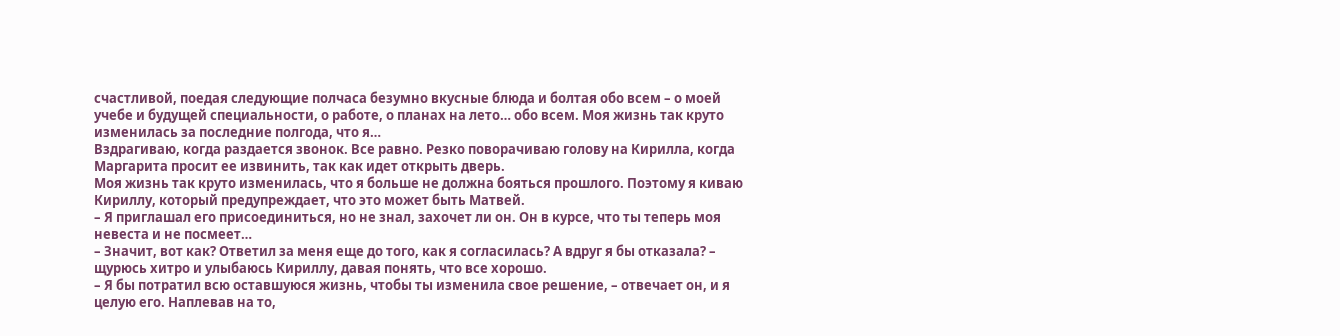счастливой, поедая следующие полчаса безумно вкусные блюда и болтая обо всем – о моей учебе и будущей специальности, о работе, о планах на лето… обо всем. Моя жизнь так круто изменилась за последние полгода, что я…
Вздрагиваю, когда раздается звонок. Все равно. Резко поворачиваю голову на Кирилла, когда Маргарита просит ее извинить, так как идет открыть дверь.
Моя жизнь так круто изменилась, что я больше не должна бояться прошлого. Поэтому я киваю Кириллу, который предупреждает, что это может быть Матвей.
– Я приглашал его присоединиться, но не знал, захочет ли он. Он в курсе, что ты теперь моя невеста и не посмеет…
– Значит, вот как? Ответил за меня еще до того, как я согласилась? А вдруг я бы отказала? – щурюсь хитро и улыбаюсь Кириллу, давая понять, что все хорошо.
– Я бы потратил всю оставшуюся жизнь, чтобы ты изменила свое решение, – отвечает он, и я целую его. Наплевав на то,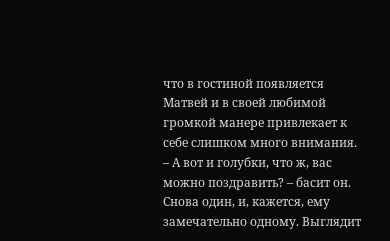что в гостиной появляется Матвей и в своей любимой громкой манере привлекает к себе слишком много внимания.
– А вот и голубки, что ж, вас можно поздравить? – басит он. Снова один, и, кажется, ему замечательно одному. Выглядит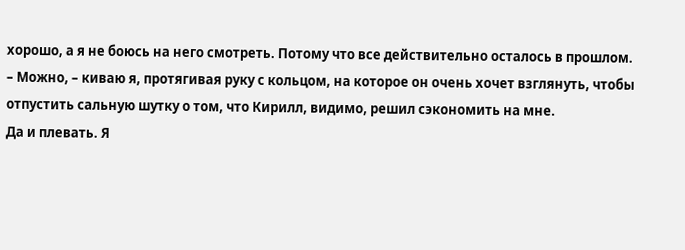хорошо, а я не боюсь на него смотреть. Потому что все действительно осталось в прошлом.
– Можно, – киваю я, протягивая руку с кольцом, на которое он очень хочет взглянуть, чтобы отпустить сальную шутку о том, что Кирилл, видимо, решил сэкономить на мне.
Да и плевать. Я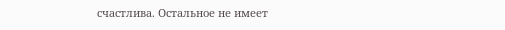счастлива. Остальное не имеет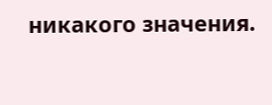никакого значения.